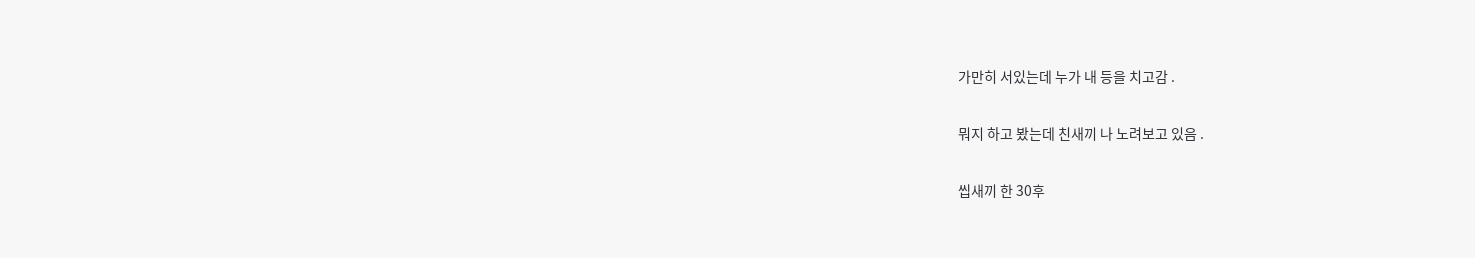가만히 서있는데 누가 내 등을 치고감 .

뭐지 하고 봤는데 친새끼 나 노려보고 있음 .

씹새끼 한 30후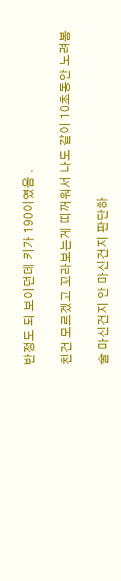반정도 되 보이던데 키가 190이였음 .

친건 모르겠고 꼬라보는게 띠꺼워서 나도 같이 10초동안 노려봄

술 마신건지 안 마신건지 판단하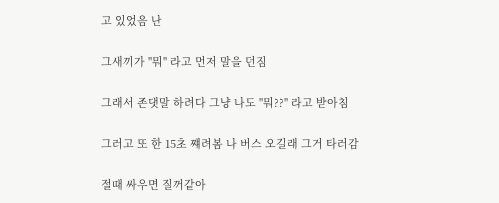고 있었음 난

그새끼가 "뭐" 라고 먼저 말을 던짐

그래서 존댓말 하려다 그냥 나도 "뭐??" 라고 받아침

그러고 또 한 15초 쨰려봄 나 버스 오길래 그거 타러감

절때 싸우면 질꺼같아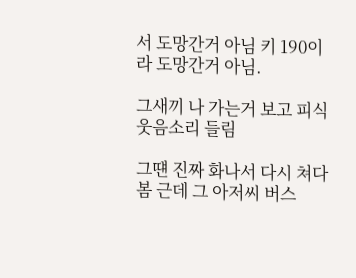서 도망간거 아님 키 190이라 도망간거 아님.

그새끼 나 가는거 보고 피식 웃음소리 들림

그떈 진짜 화나서 다시 쳐다봄 근데 그 아저씨 버스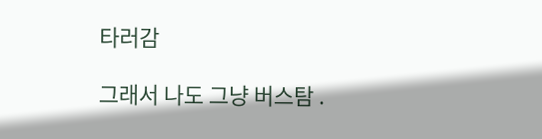타러감

그래서 나도 그냥 버스탐 .